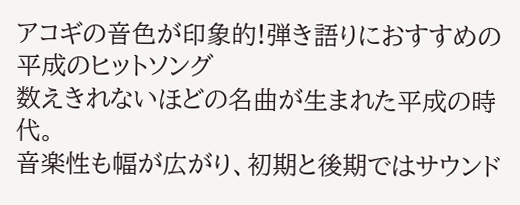アコギの音色が印象的!弾き語りにおすすめの平成のヒットソング
数えきれないほどの名曲が生まれた平成の時代。
音楽性も幅が広がり、初期と後期ではサウンド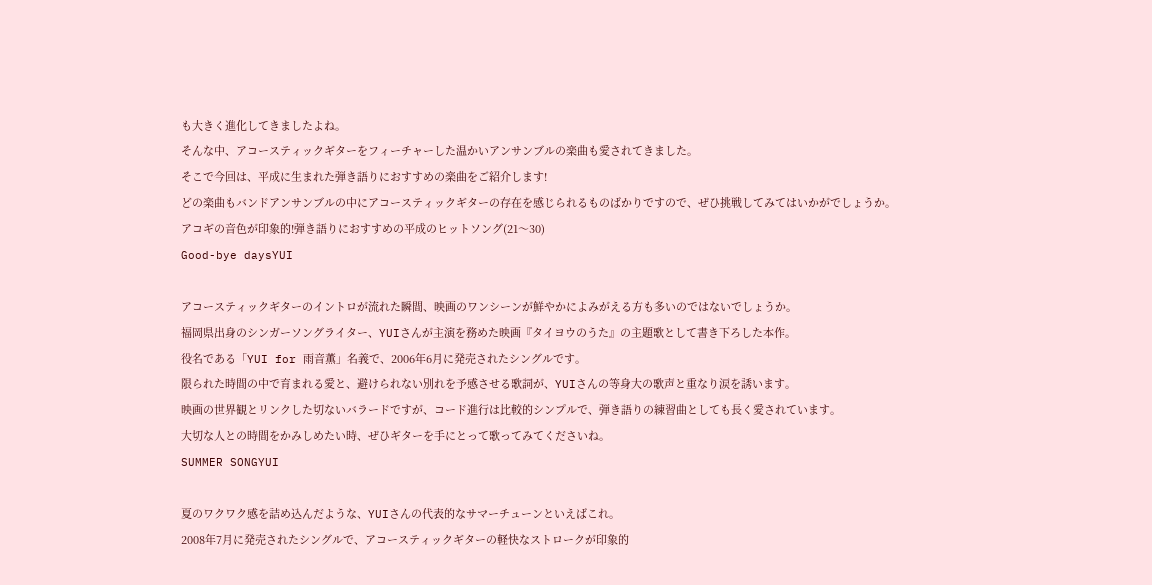も大きく進化してきましたよね。
そんな中、アコースティックギターをフィーチャーした温かいアンサンブルの楽曲も愛されてきました。
そこで今回は、平成に生まれた弾き語りにおすすめの楽曲をご紹介します!
どの楽曲もバンドアンサンブルの中にアコースティックギターの存在を感じられるものばかりですので、ぜひ挑戦してみてはいかがでしょうか。
アコギの音色が印象的!弾き語りにおすすめの平成のヒットソング(21〜30)
Good-bye daysYUI

アコースティックギターのイントロが流れた瞬間、映画のワンシーンが鮮やかによみがえる方も多いのではないでしょうか。
福岡県出身のシンガーソングライター、YUIさんが主演を務めた映画『タイヨウのうた』の主題歌として書き下ろした本作。
役名である「YUI for 雨音薫」名義で、2006年6月に発売されたシングルです。
限られた時間の中で育まれる愛と、避けられない別れを予感させる歌詞が、YUIさんの等身大の歌声と重なり涙を誘います。
映画の世界観とリンクした切ないバラードですが、コード進行は比較的シンプルで、弾き語りの練習曲としても長く愛されています。
大切な人との時間をかみしめたい時、ぜひギターを手にとって歌ってみてくださいね。
SUMMER SONGYUI

夏のワクワク感を詰め込んだような、YUIさんの代表的なサマーチューンといえばこれ。
2008年7月に発売されたシングルで、アコースティックギターの軽快なストロークが印象的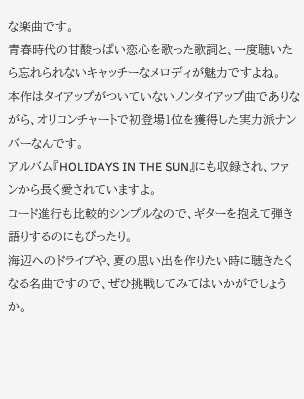な楽曲です。
青春時代の甘酸っぱい恋心を歌った歌詞と、一度聴いたら忘れられないキャッチーなメロディが魅力ですよね。
本作はタイアップがついていないノンタイアップ曲でありながら、オリコンチャートで初登場1位を獲得した実力派ナンバーなんです。
アルバム『HOLIDAYS IN THE SUN』にも収録され、ファンから長く愛されていますよ。
コード進行も比較的シンプルなので、ギターを抱えて弾き語りするのにもぴったり。
海辺へのドライブや、夏の思い出を作りたい時に聴きたくなる名曲ですので、ぜひ挑戦してみてはいかがでしょうか。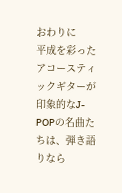おわりに
平成を彩ったアコースティックギターが印象的なJ-POPの名曲たちは、弾き語りなら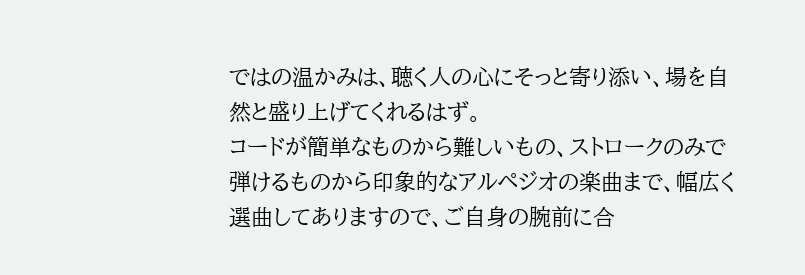ではの温かみは、聴く人の心にそっと寄り添い、場を自然と盛り上げてくれるはず。
コードが簡単なものから難しいもの、ストロークのみで弾けるものから印象的なアルペジオの楽曲まで、幅広く選曲してありますので、ご自身の腕前に合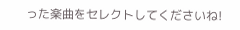った楽曲をセレクトしてくださいね!